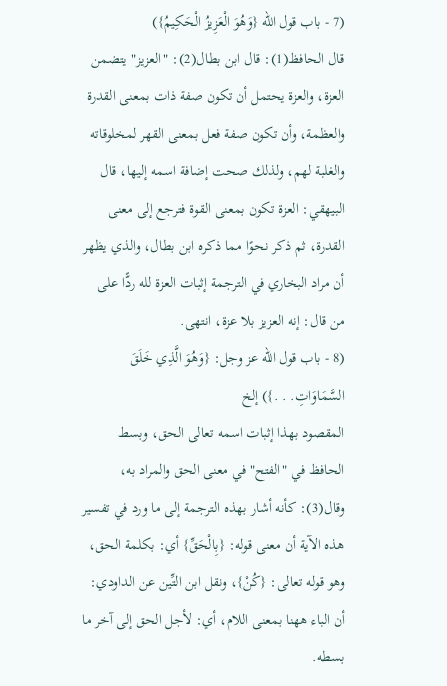(7 - باب قول الله {وَهُوَ الْعَزِيزُ الْحَكِيمُ})
قال الحافظ(1): قال ابن بطال(2): "العزيز" يتضمن العزة، والعزة يحتمل أن تكون صفة ذات بمعنى القدرة والعظمة، وأن تكون صفة فعل بمعنى القهر لمخلوقاته والغلبة لهم، ولذلك صحت إضافة اسمه إليها، قال البيهقي: العزة تكون بمعنى القوة فترجع إلى معنى القدرة، ثم ذكر نحوًا مما ذكره ابن بطال، والذي يظهر أن مراد البخاري في الترجمة إثبات العزة لله ردًّا على من قال: إنه العزيز بلا عزة، انتهى.
(8 - باب قول الله عز وجل: {وَهُوَ الَّذِي خَلَقَ السَّمَاوَاتِ. . .}) إلخ
المقصود بهذا إثبات اسمه تعالى الحق، وبسط الحافظ في "الفتح" في معنى الحق والمراد به، وقال(3): كأنه أشار بهذه الترجمة إلى ما ورد في تفسير هذه الآية أن معنى قوله: {بِالْحَقِّ} أي: بكلمة الحق، وهو قوله تعالى: {كُنْ}، ونقل ابن التِّين عن الداودي: أن الباء ههنا بمعنى اللام، أي: لأجل الحق إلى آخر ما بسطه.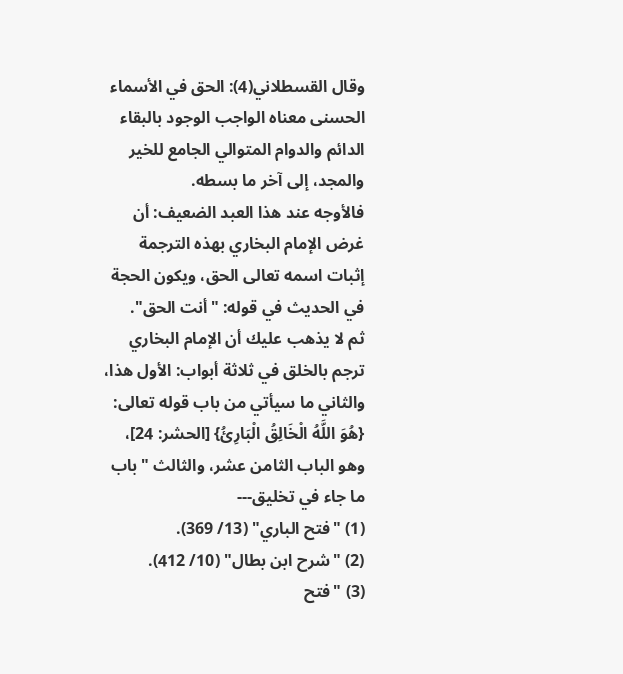وقال القسطلاني(4): الحق في الأسماء الحسنى معناه الواجب الوجود بالبقاء الدائم والدوام المتوالي الجامع للخير والمجد، إلى آخر ما بسطه.
فالأوجه عند هذا العبد الضعيف: أن غرض الإمام البخاري بهذه الترجمة إثبات اسمه تعالى الحق، ويكون الحجة في الحديث في قوله: "أنت الحق".
ثم لا يذهب عليك أن الإمام البخاري ترجم بالخلق في ثلاثة أبواب: الأول هذا، والثاني ما سيأتي من باب قوله تعالى: {هُوَ اللَّهُ الْخَالِقُ الْبَارِئُ} [الحشر: 24]، وهو الباب الثامن عشر، والثالث "باب ما جاء في تخليق---
(1) "فتح الباري" (13/ 369).
(2) "شرح ابن بطال" (10/ 412).
(3) "فتح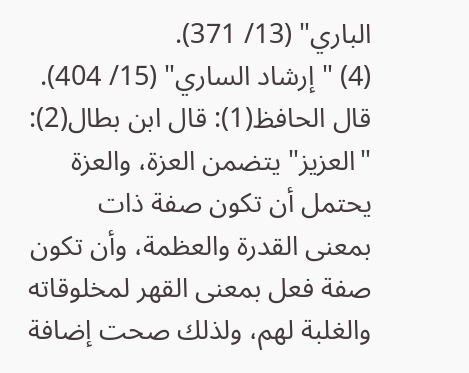الباري" (13/ 371).
(4) "إرشاد الساري" (15/ 404).
قال الحافظ(1): قال ابن بطال(2): "العزيز" يتضمن العزة، والعزة يحتمل أن تكون صفة ذات بمعنى القدرة والعظمة، وأن تكون صفة فعل بمعنى القهر لمخلوقاته والغلبة لهم، ولذلك صحت إضافة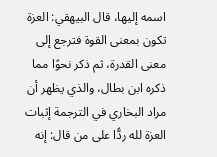اسمه إليها، قال البيهقي: العزة تكون بمعنى القوة فترجع إلى معنى القدرة، ثم ذكر نحوًا مما ذكره ابن بطال، والذي يظهر أن مراد البخاري في الترجمة إثبات العزة لله ردًّا على من قال: إنه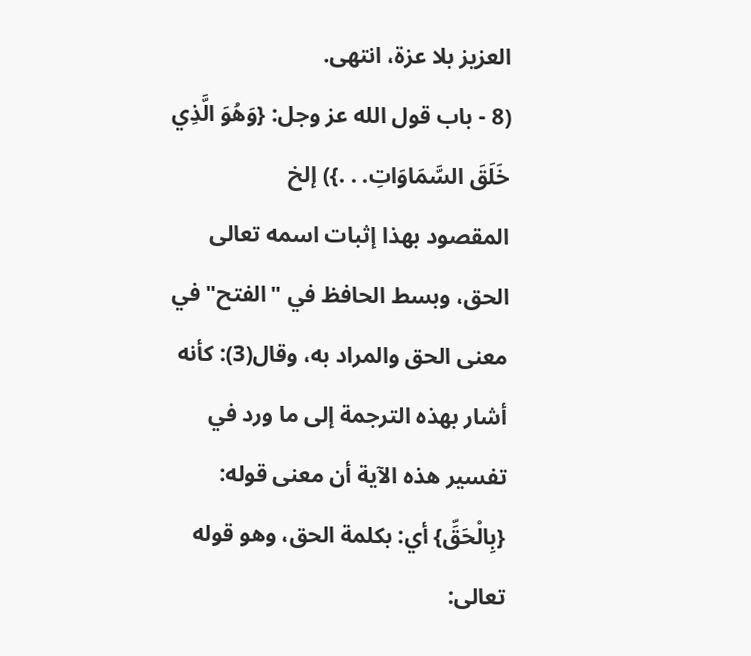العزيز بلا عزة، انتهى.
(8 - باب قول الله عز وجل: {وَهُوَ الَّذِي خَلَقَ السَّمَاوَاتِ. . .}) إلخ
المقصود بهذا إثبات اسمه تعالى الحق، وبسط الحافظ في "الفتح" في معنى الحق والمراد به، وقال(3): كأنه أشار بهذه الترجمة إلى ما ورد في تفسير هذه الآية أن معنى قوله: {بِالْحَقِّ} أي: بكلمة الحق، وهو قوله تعالى: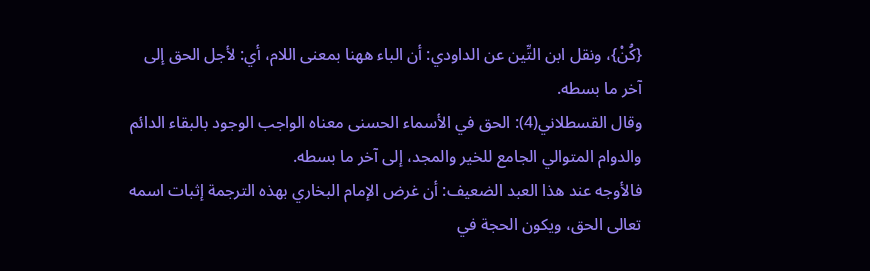{كُنْ}، ونقل ابن التِّين عن الداودي: أن الباء ههنا بمعنى اللام، أي: لأجل الحق إلى آخر ما بسطه.
وقال القسطلاني(4): الحق في الأسماء الحسنى معناه الواجب الوجود بالبقاء الدائم والدوام المتوالي الجامع للخير والمجد، إلى آخر ما بسطه.
فالأوجه عند هذا العبد الضعيف: أن غرض الإمام البخاري بهذه الترجمة إثبات اسمه تعالى الحق، ويكون الحجة في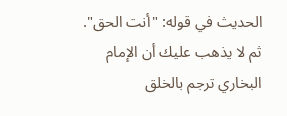الحديث في قوله: "أنت الحق".
ثم لا يذهب عليك أن الإمام البخاري ترجم بالخلق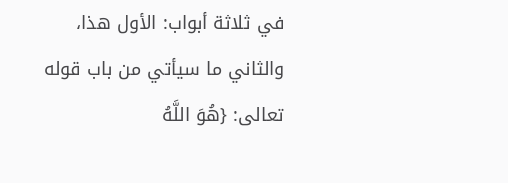في ثلاثة أبواب: الأول هذا، والثاني ما سيأتي من باب قوله تعالى: {هُوَ اللَّهُ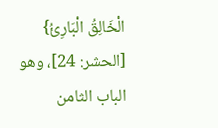الْخَالِقُ الْبَارِئُ} [الحشر: 24]، وهو الباب الثامن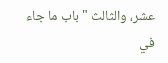عشر، والثالث "باب ما جاء في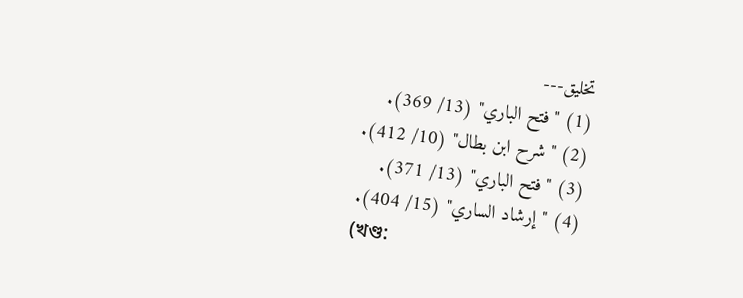تخليق---
(1) "فتح الباري" (13/ 369).
(2) "شرح ابن بطال" (10/ 412).
(3) "فتح الباري" (13/ 371).
(4) "إرشاد الساري" (15/ 404).
(খণ্ড: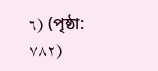٦) (পৃষ্ঠা: ٧٨٢)